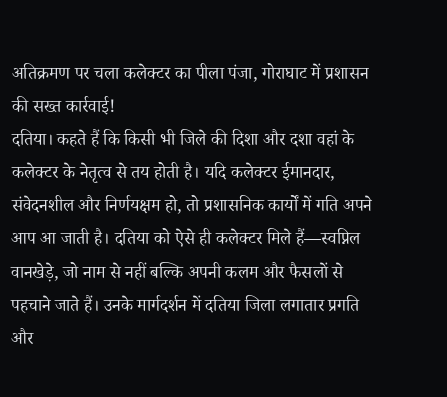अतिक्रमण पर चला कलेक्टर का पीला पंजा, गोराघाट में प्रशासन की सख्त कार्रवाई!
दतिया। कहते हैं कि किसी भी जिले की दिशा और दशा वहां के कलेक्टर के नेतृत्व से तय होती है। यदि कलेक्टर ईमानदार, संवेदनशील और निर्णयक्षम हो, तो प्रशासनिक कार्यों में गति अपने आप आ जाती है। दतिया को ऐसे ही कलेक्टर मिले हैं—स्वप्निल वानखेड़े, जो नाम से नहीं बल्कि अपनी कलम और फैसलों से पहचाने जाते हैं। उनके मार्गदर्शन में दतिया जिला लगातार प्रगति और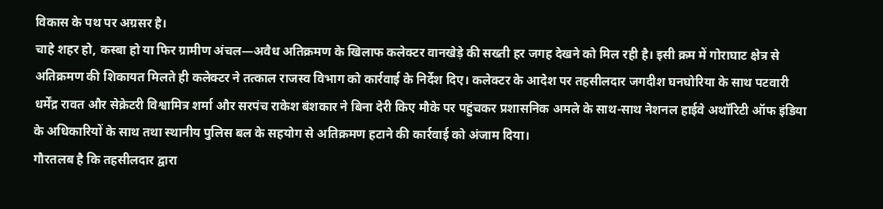विकास के पथ पर अग्रसर है।
चाहे शहर हो, कस्बा हो या फिर ग्रामीण अंचल—अवैध अतिक्रमण के खिलाफ कलेक्टर वानखेड़े की सख्ती हर जगह देखने को मिल रही है। इसी क्रम में गोराघाट क्षेत्र से अतिक्रमण की शिकायत मिलते ही कलेक्टर ने तत्काल राजस्व विभाग को कार्रवाई के निर्देश दिए। कलेक्टर के आदेश पर तहसीलदार जगदीश घनघोरिया के साथ पटवारी धर्मेंद्र रावत और सेक्रेटरी विश्वामित्र शर्मा और सरपंच राकेश बंशकार ने बिना देरी किए मौके पर पहुंचकर प्रशासनिक अमले के साथ-साथ नेशनल हाईवे अथॉरिटी ऑफ इंडिया के अधिकारियों के साथ तथा स्थानीय पुलिस बल के सहयोग से अतिक्रमण हटाने की कार्रवाई को अंजाम दिया।
गौरतलब है कि तहसीलदार द्वारा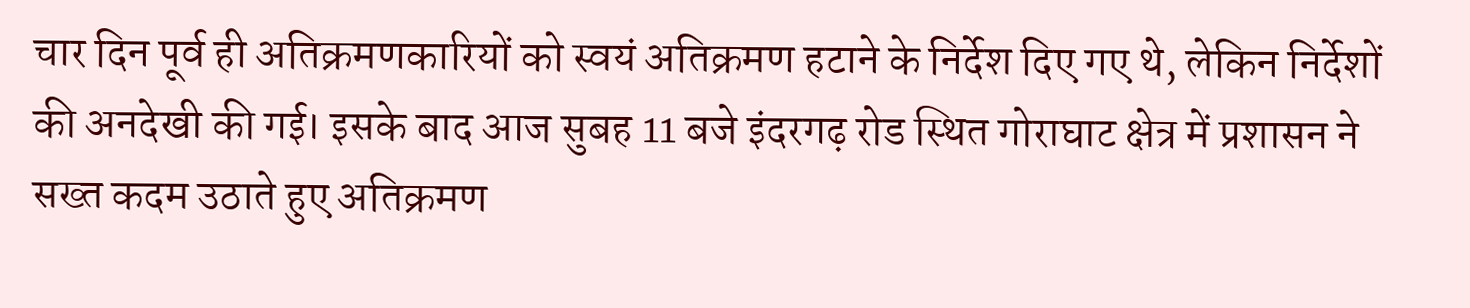चार दिन पूर्व ही अतिक्रमणकारियों को स्वयं अतिक्रमण हटाने के निर्देश दिए गए थे, लेकिन निर्देशों की अनदेखी की गई। इसके बाद आज सुबह 11 बजे इंदरगढ़ रोड स्थित गोराघाट क्षेत्र में प्रशासन ने सख्त कदम उठाते हुए अतिक्रमण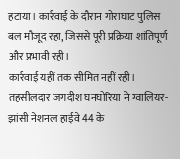हटाया। कार्रवाई के दौरान गोराघाट पुलिस बल मौजूद रहा, जिससे पूरी प्रक्रिया शांतिपूर्ण और प्रभावी रही।
कार्रवाई यहीं तक सीमित नहीं रही। तहसीलदार जगदीश घनघोरिया ने ग्वालियर-झांसी नेशनल हाईवे 44 के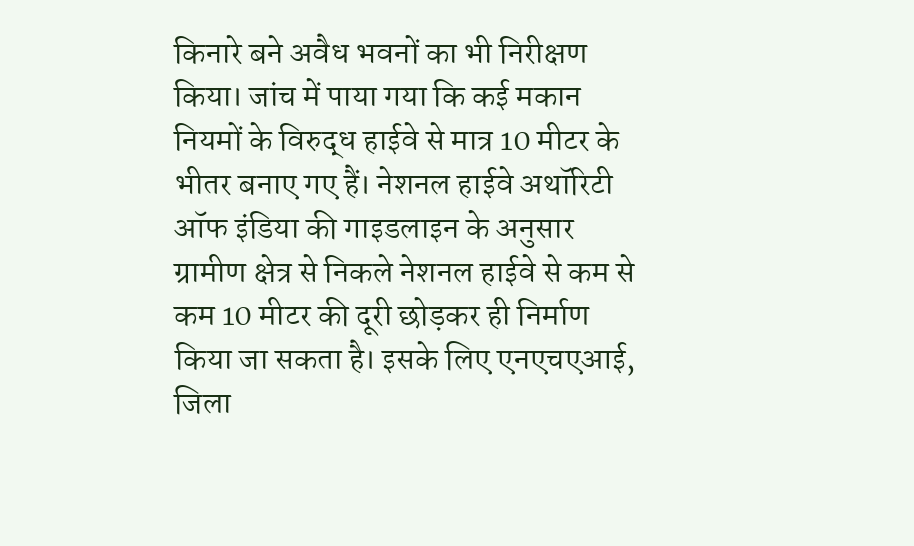किनारे बने अवैध भवनों का भी निरीक्षण किया। जांच में पाया गया कि कई मकान नियमों के विरुद्ध हाईवे से मात्र 10 मीटर के भीतर बनाए गए हैं। नेशनल हाईवे अथॉरिटी ऑफ इंडिया की गाइडलाइन के अनुसार ग्रामीण क्षेत्र से निकले नेशनल हाईवे से कम से कम 10 मीटर की दूरी छोड़कर ही निर्माण किया जा सकता है। इसके लिए एनएचएआई, जिला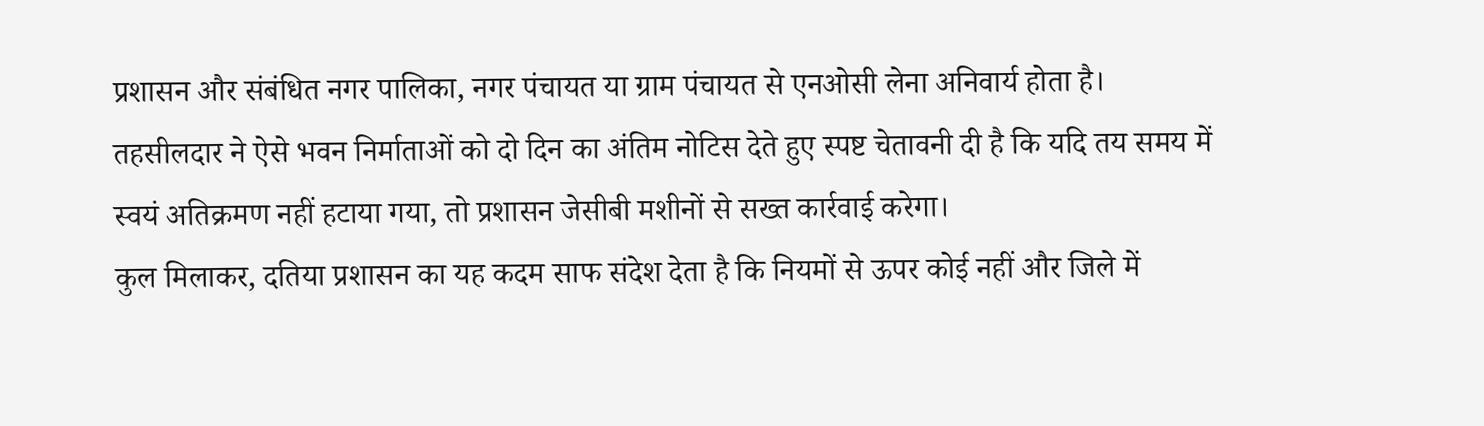प्रशासन और संबंधित नगर पालिका, नगर पंचायत या ग्राम पंचायत से एनओसी लेना अनिवार्य होता है।
तहसीलदार ने ऐसे भवन निर्माताओं को दो दिन का अंतिम नोटिस देते हुए स्पष्ट चेतावनी दी है कि यदि तय समय में स्वयं अतिक्रमण नहीं हटाया गया, तो प्रशासन जेसीबी मशीनों से सख्त कार्रवाई करेगा।
कुल मिलाकर, दतिया प्रशासन का यह कदम साफ संदेश देता है कि नियमों से ऊपर कोई नहीं और जिले में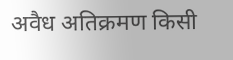अवैध अतिक्रमण किसी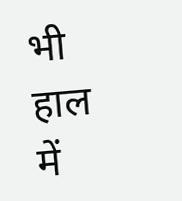भी हाल में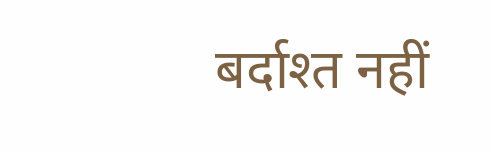बर्दाश्त नहीं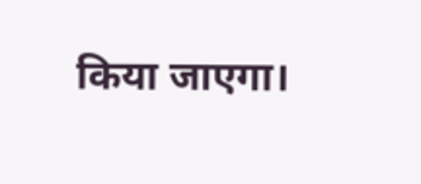किया जाएगा।